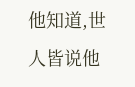他知道,世人皆说他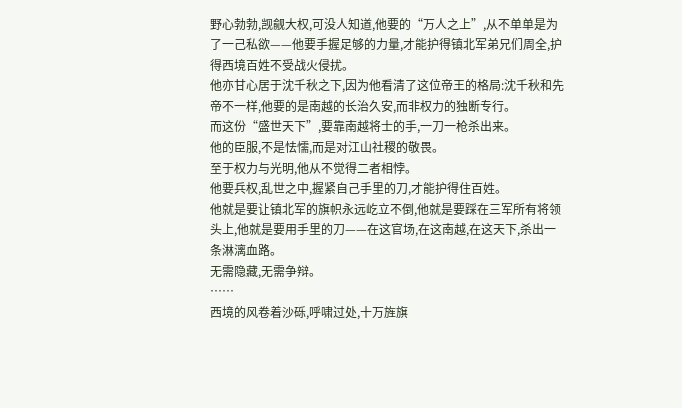野心勃勃,觊觎大权,可没人知道,他要的“万人之上”,从不单单是为了一己私欲——他要手握足够的力量,才能护得镇北军弟兄们周全,护得西境百姓不受战火侵扰。
他亦甘心居于沈千秋之下,因为他看清了这位帝王的格局:沈千秋和先帝不一样,他要的是南越的长治久安,而非权力的独断专行。
而这份“盛世天下”,要靠南越将士的手,一刀一枪杀出来。
他的臣服,不是怯懦,而是对江山社稷的敬畏。
至于权力与光明,他从不觉得二者相悖。
他要兵权,乱世之中,握紧自己手里的刀,才能护得住百姓。
他就是要让镇北军的旗帜永远屹立不倒,他就是要踩在三军所有将领头上,他就是要用手里的刀——在这官场,在这南越,在这天下,杀出一条淋漓血路。
无需隐藏,无需争辩。
……
西境的风卷着沙砾,呼啸过处,十万旌旗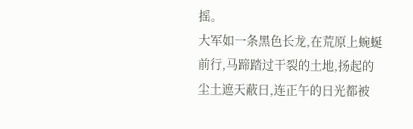摇。
大军如一条黑色长龙,在荒原上蜿蜒前行,马蹄踏过干裂的土地,扬起的尘土遮天蔽日,连正午的日光都被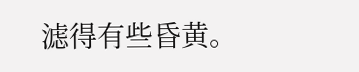滤得有些昏黄。